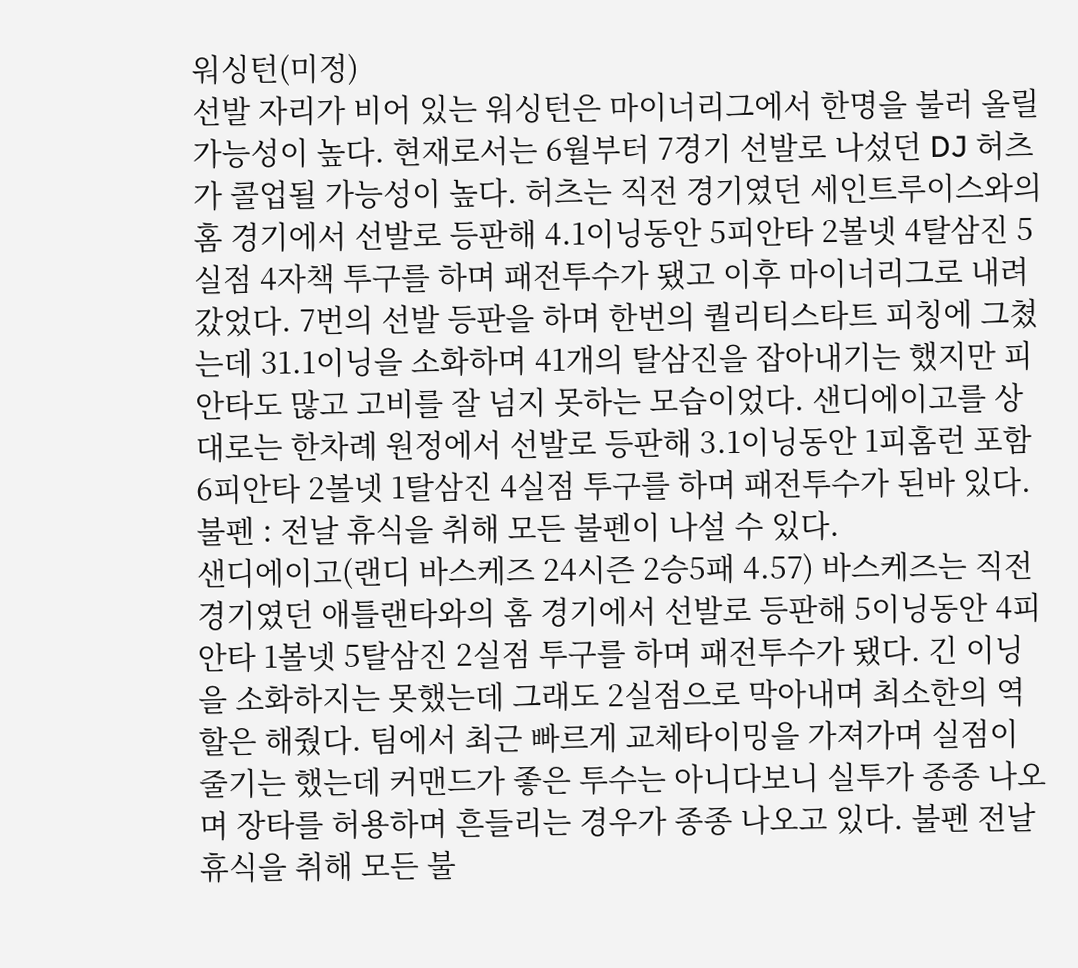워싱턴(미정)
선발 자리가 비어 있는 워싱턴은 마이너리그에서 한명을 불러 올릴 가능성이 높다. 현재로서는 6월부터 7경기 선발로 나섰던 DJ 허츠가 콜업될 가능성이 높다. 허츠는 직전 경기였던 세인트루이스와의 홈 경기에서 선발로 등판해 4.1이닝동안 5피안타 2볼넷 4탈삼진 5실점 4자책 투구를 하며 패전투수가 됐고 이후 마이너리그로 내려갔었다. 7번의 선발 등판을 하며 한번의 퀄리티스타트 피칭에 그쳤는데 31.1이닝을 소화하며 41개의 탈삼진을 잡아내기는 했지만 피안타도 많고 고비를 잘 넘지 못하는 모습이었다. 샌디에이고를 상대로는 한차례 원정에서 선발로 등판해 3.1이닝동안 1피홈런 포함 6피안타 2볼넷 1탈삼진 4실점 투구를 하며 패전투수가 된바 있다. 불펜 : 전날 휴식을 취해 모든 불펜이 나설 수 있다.
샌디에이고(랜디 바스케즈 24시즌 2승5패 4.57) 바스케즈는 직전 경기였던 애틀랜타와의 홈 경기에서 선발로 등판해 5이닝동안 4피안타 1볼넷 5탈삼진 2실점 투구를 하며 패전투수가 됐다. 긴 이닝을 소화하지는 못했는데 그래도 2실점으로 막아내며 최소한의 역할은 해줬다. 팀에서 최근 빠르게 교체타이밍을 가져가며 실점이 줄기는 했는데 커맨드가 좋은 투수는 아니다보니 실투가 종종 나오며 장타를 허용하며 흔들리는 경우가 종종 나오고 있다. 불펜 전날 휴식을 취해 모든 불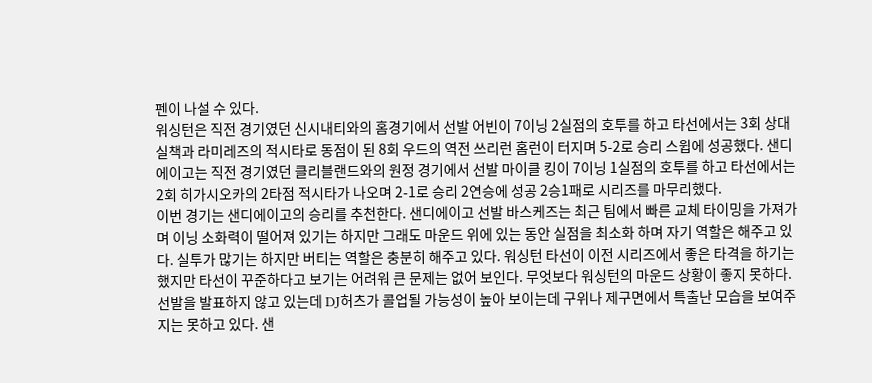펜이 나설 수 있다.
워싱턴은 직전 경기였던 신시내티와의 홈경기에서 선발 어빈이 7이닝 2실점의 호투를 하고 타선에서는 3회 상대 실책과 라미레즈의 적시타로 동점이 된 8회 우드의 역전 쓰리런 홈런이 터지며 5-2로 승리 스윕에 성공했다. 샌디에이고는 직전 경기였던 클리블랜드와의 원정 경기에서 선발 마이클 킹이 7이닝 1실점의 호투를 하고 타선에서는 2회 히가시오카의 2타점 적시타가 나오며 2-1로 승리 2연승에 성공 2승1패로 시리즈를 마무리했다.
이번 경기는 샌디에이고의 승리를 추천한다. 샌디에이고 선발 바스케즈는 최근 팀에서 빠른 교체 타이밍을 가져가며 이닝 소화력이 떨어져 있기는 하지만 그래도 마운드 위에 있는 동안 실점을 최소화 하며 자기 역할은 해주고 있다. 실투가 많기는 하지만 버티는 역할은 충분히 해주고 있다. 워싱턴 타선이 이전 시리즈에서 좋은 타격을 하기는 했지만 타선이 꾸준하다고 보기는 어려워 큰 문제는 없어 보인다. 무엇보다 워싱턴의 마운드 상황이 좋지 못하다. 선발을 발표하지 않고 있는데 DJ허츠가 콜업될 가능성이 높아 보이는데 구위나 제구면에서 특출난 모습을 보여주지는 못하고 있다. 샌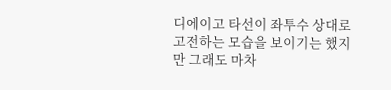디에이고 타선이 좌투수 상대로 고전하는 모습을 보이기는 했지만 그래도 마차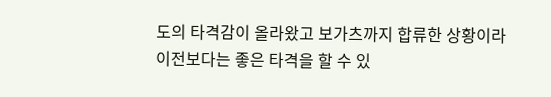도의 타격감이 올라왔고 보가츠까지 합류한 상황이라 이전보다는 좋은 타격을 할 수 있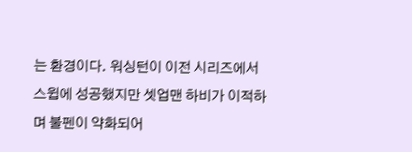는 환경이다. 워싱턴이 이전 시리즈에서 스윕에 성공했지만 셋업맨 하비가 이적하며 불펜이 약화되어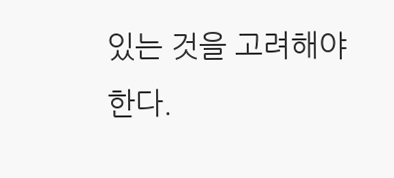있는 것을 고려해야 한다.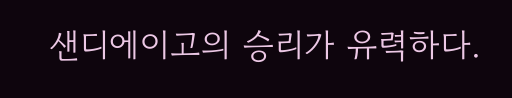샌디에이고의 승리가 유력하다.